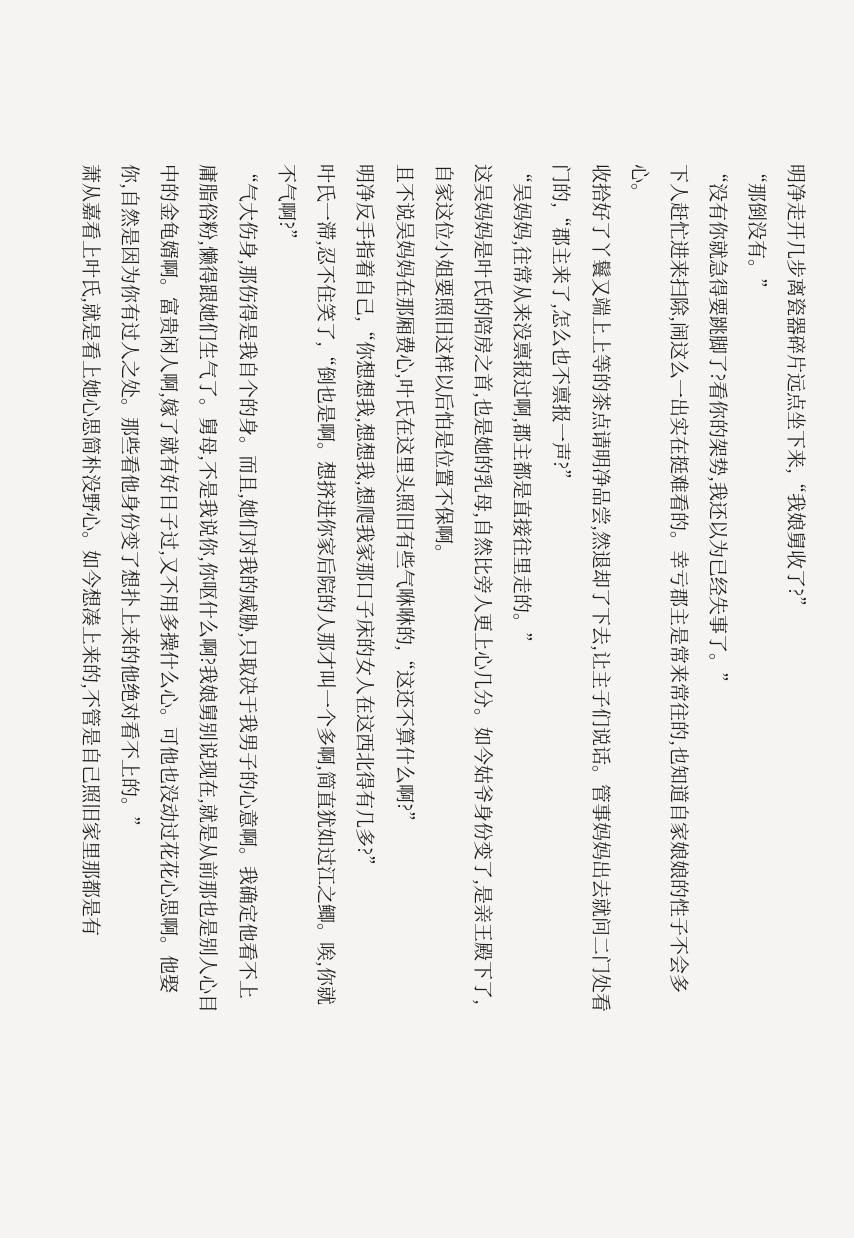明净走开几步离瓷器碎片远点坐下来,“我娘舅收了?”
“那倒没有。”
“没有你就急得要跳脚了?看你的架势,我还以为已经失事了。”
下人赶忙进来扫除,闹这么一出实在挺难看的。幸亏郡主是常来常往的,也知道自家娘娘的性子不会多心。
收拾好了丫鬟又端上上等的茶点请明净品尝,然退却了下去,让主子们说话。管事妈妈出去就问二门处看门的,“郡主来了,怎么也不禀报一声?”
“吴妈妈,往常从来没禀报过啊,郡主都是直接往里走的。”
这吴妈妈是叶氏的陪房之首,也是她的乳母,自然比旁人更上心几分。如今姑爷身份变了,是亲王殿下了,自家这位小姐要照旧这样以后怕是位置不保啊。
且不说吴妈妈在那厢费心,叶氏在这里头照旧有些气咻咻的,“这还不算什么啊?”
明净反手指着自己,“你想想我,想想我,想爬我家那口子床的女人在这西北得有几多?”
叶氏一滞,忍不住笑了,“倒也是啊。想挤进你家后院的人那才叫一个多啊,简直犹如过江之鲫。唉,你就不气啊?”
“气大伤身,那伤得是我自个的身。而且,她们对我的威胁,只取决于我男子的心意啊。我确定他看不上庸脂俗粉,懒得跟她们生气了。舅母,不是我说你,你呕什么啊?我娘舅别说现在,就是从前那也是别人心目中的金龟婿啊。富贵闲人啊,嫁了就有好日子过,又不用多操什么心。可他也没动过花花心思啊。他娶你,自然是因为你有过人之处。那些看他身份变了想扑上来的他绝对看不上的。”
萧从嘉看上叶氏,就是看上她心思简朴没野心。如今想凑上来的,不管是自己照旧家里那都是有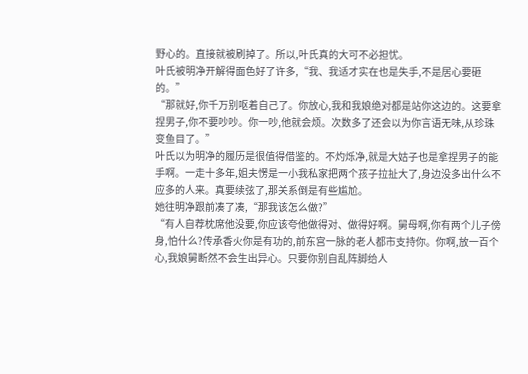野心的。直接就被刷掉了。所以,叶氏真的大可不必担忧。
叶氏被明净开解得面色好了许多,“我、我适才实在也是失手,不是居心要砸的。”
“那就好,你千万别呕着自己了。你放心,我和我娘绝对都是站你这边的。这要拿捏男子,你不要吵吵。你一吵,他就会烦。次数多了还会以为你言语无味,从珍珠变鱼目了。”
叶氏以为明净的履历是很值得借鉴的。不灼烁净,就是大姑子也是拿捏男子的能手啊。一走十多年,姐夫愣是一小我私家把两个孩子拉扯大了,身边没多出什么不应多的人来。真要续弦了,那关系倒是有些尴尬。
她往明净跟前凑了凑,“那我该怎么做?”
“有人自荐枕席他没要,你应该夸他做得对、做得好啊。舅母啊,你有两个儿子傍身,怕什么?传承香火你是有功的,前东宫一脉的老人都市支持你。你啊,放一百个心,我娘舅断然不会生出异心。只要你别自乱阵脚给人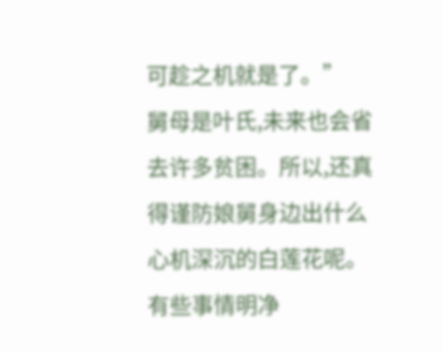可趁之机就是了。”
舅母是叶氏,未来也会省去许多贫困。所以,还真得谨防娘舅身边出什么心机深沉的白莲花呢。有些事情明净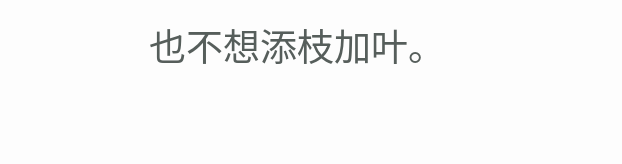也不想添枝加叶。